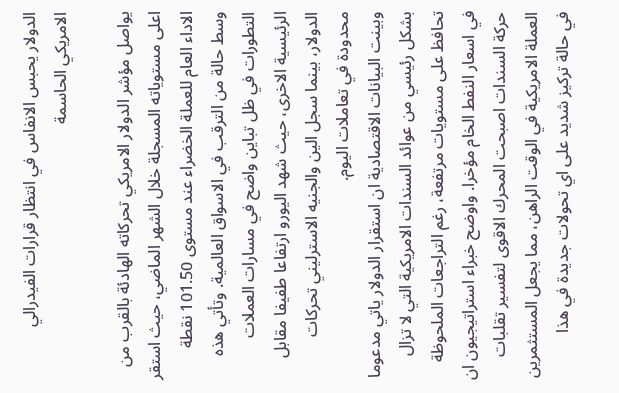الدولار يحبس الانفاس في انتظار قرارات الفيدرالي الامريكي الحاسمة

يواصل مؤشر الدولار الامريكي تحركاته الهادئة بالقرب من اعلى مستوياته المسجلة خلال الشهر الماضي، حيث استقر الاداء العام للعملة الخضراء عند مستوى 101.50 نقطة وسط حالة من الترقب في الاسواق العالمية. وتأتي هذه التطورات في ظل تباين واضح في مسارات العملات الرئيسية الاخرى، حيث شهد اليورو ارتفاعا طفيفا مقابل الدولار، بينما سجل الين والجنيه الاسترليني تحركات محدودة في تعاملات اليوم.
وبينت البيانات الاقتصادية ان استقرار الدولار ياتي مدعوما بشكل رئيسي من عوائد السندات الامريكية التي لا تزال تحافظ على مستويات مرتفعة، رغم التراجعات الملحوظة في اسعار النفط الخام مؤخرا. واوضح خبراء استراتيجيون ان حركة السندات اصبحت المحرك الاقوى لتفسير تقلبات العملة الامريكية في الوقت الراهن، مما يجعل المستثمرين في حالة تركيز شديد على اي تحولات جديدة في هذا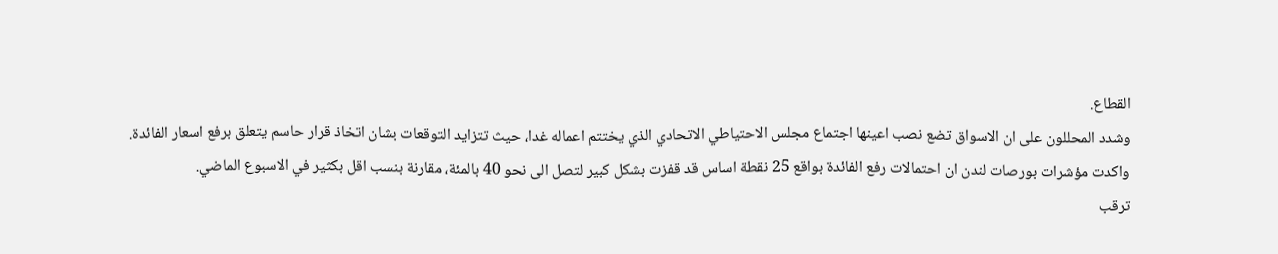القطاع.
وشدد المحللون على ان الاسواق تضع نصب اعينها اجتماع مجلس الاحتياطي الاتحادي الذي يختتم اعماله غدا، حيث تتزايد التوقعات بشان اتخاذ قرار حاسم يتعلق برفع اسعار الفائدة. واكدت مؤشرات بورصات لندن ان احتمالات رفع الفائدة بواقع 25 نقطة اساس قد قفزت بشكل كبير لتصل الى نحو 40 بالمئة، مقارنة بنسب اقل بكثير في الاسبوع الماضي.
ترقب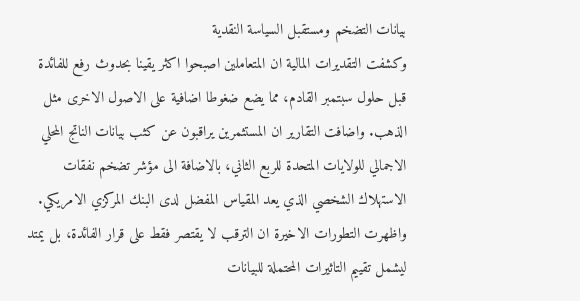بيانات التضخم ومستقبل السياسة النقدية
وكشفت التقديرات المالية ان المتعاملين اصبحوا اكثر يقينا بحدوث رفع للفائدة قبل حلول سبتمبر القادم، مما يضع ضغوطا اضافية على الاصول الاخرى مثل الذهب. واضافت التقارير ان المستثمرين يراقبون عن كثب بيانات الناتج المحلي الاجمالي للولايات المتحدة للربع الثاني، بالاضافة الى مؤشر تضخم نفقات الاستهلاك الشخصي الذي يعد المقياس المفضل لدى البنك المركزي الامريكي.
واظهرت التطورات الاخيرة ان الترقب لا يقتصر فقط على قرار الفائدة، بل يمتد ليشمل تقييم التاثيرات المحتملة للبيانات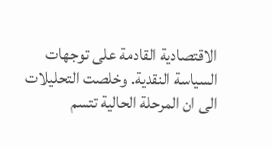الاقتصادية القادمة على توجهات السياسة النقدية. وخلصت التحليلات الى ان المرحلة الحالية تتسم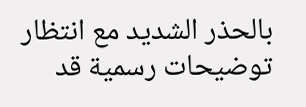بالحذر الشديد مع انتظار توضيحات رسمية قد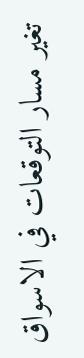تغير مسار التوقعات في الاسواق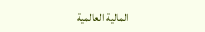المالية العالمية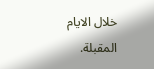خلال الايام المقبلة.